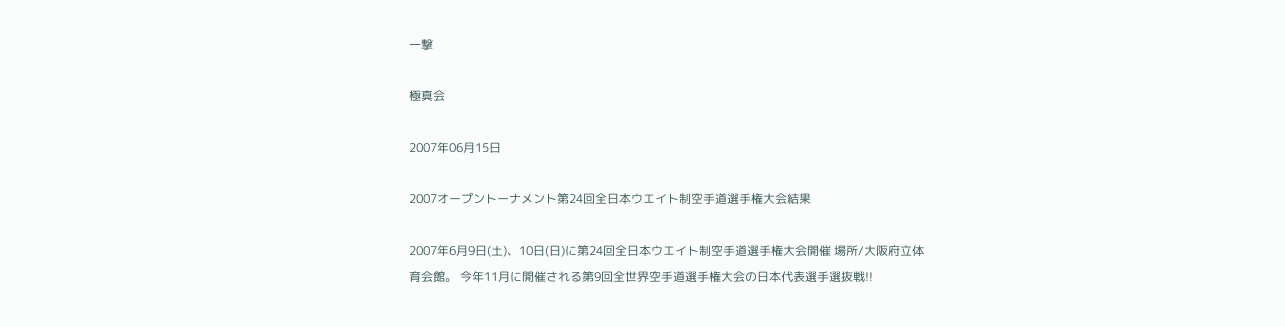一撃

極真会

2007年06月15日

2007オープントーナメント第24回全日本ウエイト制空手道選手権大会結果

2007年6月9日(土)、10日(日)に第24回全日本ウエイト制空手道選手権大会開催 場所/大阪府立体育会館。 今年11月に開催される第9回全世界空手道選手権大会の日本代表選手選抜戦!!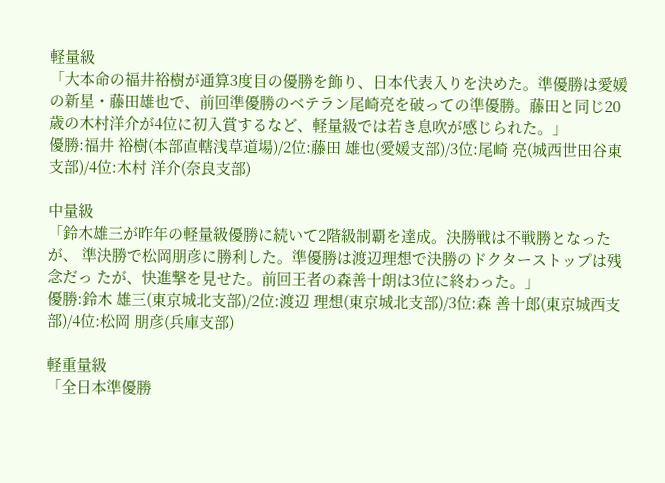軽量級
「大本命の福井裕樹が通算3度目の優勝を飾り、日本代表入りを決めた。準優勝は愛媛 の新星・藤田雄也で、前回準優勝のベテラン尾崎亮を破っての準優勝。藤田と同じ20 歳の木村洋介が4位に初入賞するなど、軽量級では若き息吹が感じられた。」
優勝:福井 裕樹(本部直轄浅草道場)/2位:藤田 雄也(愛媛支部)/3位:尾崎 亮(城西世田谷東支部)/4位:木村 洋介(奈良支部)

中量級
「鈴木雄三が昨年の軽量級優勝に続いて2階級制覇を達成。決勝戦は不戦勝となったが、 準決勝で松岡朋彦に勝利した。準優勝は渡辺理想で決勝のドクターストップは残念だっ たが、快進撃を見せた。前回王者の森善十朗は3位に終わった。」
優勝:鈴木 雄三(東京城北支部)/2位:渡辺 理想(東京城北支部)/3位:森 善十郎(東京城西支部)/4位:松岡 朋彦(兵庫支部)

軽重量級
「全日本準優勝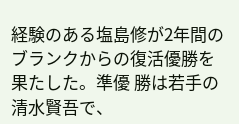経験のある塩島修が2年間のブランクからの復活優勝を果たした。準優 勝は若手の清水賢吾で、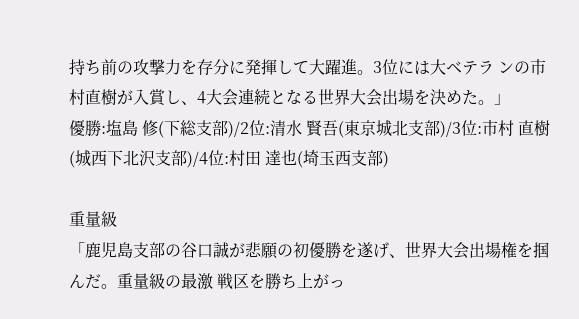持ち前の攻撃力を存分に発揮して大躍進。3位には大ベテラ ンの市村直樹が入賞し、4大会連続となる世界大会出場を決めた。」
優勝:塩島 修(下総支部)/2位:清水 賢吾(東京城北支部)/3位:市村 直樹(城西下北沢支部)/4位:村田 達也(埼玉西支部)

重量級
「鹿児島支部の谷口誠が悲願の初優勝を遂げ、世界大会出場権を掴んだ。重量級の最激 戦区を勝ち上がっ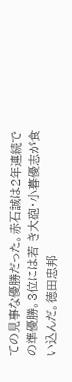ての見事な優勝だった。赤石誠は2年連続での準優勝。3位には若 き大砲・小暮優志が食い込んだ。徳田忠邦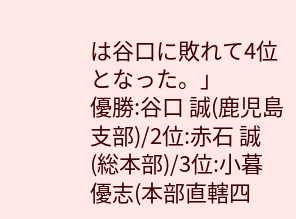は谷口に敗れて4位となった。」
優勝:谷口 誠(鹿児島支部)/2位:赤石 誠(総本部)/3位:小暮 優志(本部直轄四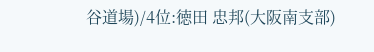谷道場)/4位:徳田 忠邦(大阪南支部)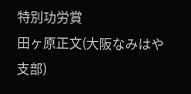特別功労賞
田ヶ原正文(大阪なみはや支部)